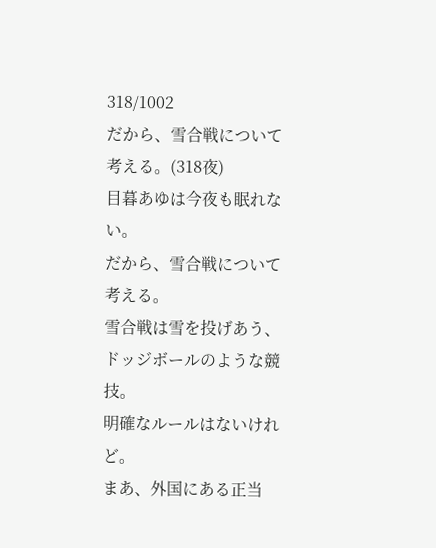318/1002
だから、雪合戦について考える。(318夜)
目暮あゆは今夜も眠れない。
だから、雪合戦について考える。
雪合戦は雪を投げあう、ドッジボールのような競技。
明確なルールはないけれど。
まあ、外国にある正当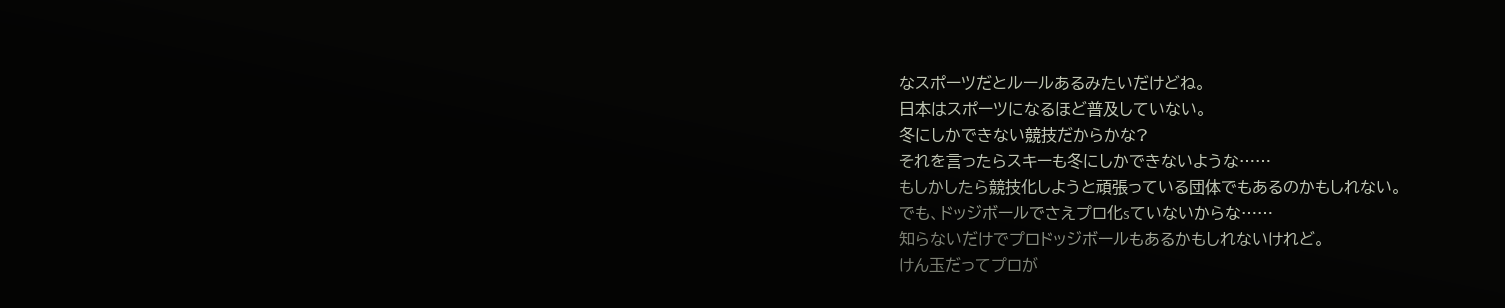なスポーツだとルールあるみたいだけどね。
日本はスポーツになるほど普及していない。
冬にしかできない競技だからかな?
それを言ったらスキーも冬にしかできないような……
もしかしたら競技化しようと頑張っている団体でもあるのかもしれない。
でも、ドッジボールでさえプロ化sていないからな……
知らないだけでプロドッジボールもあるかもしれないけれど。
けん玉だってプロが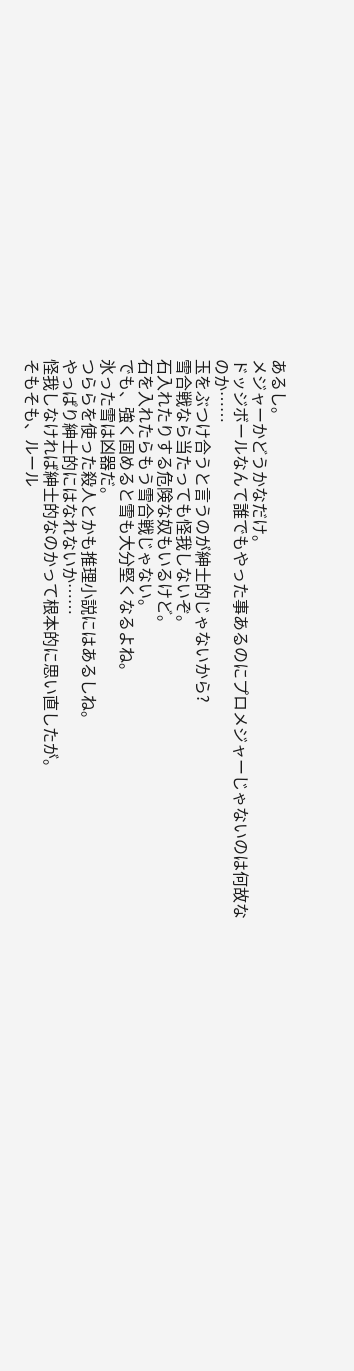あるし。
メジャーかどうかなだけ。
ドッジボールなんて誰でもやった事あるのにプロメジャーじゃないのは何故なのか……
玉をぶつけ合うと言うのが紳士的じゃないから?
雪合戦なら当たっても怪我しないぞ。
石入れたりする危険な奴もいるけど。
石を入れたらもう雪合戦じゃない。
でも、強く固めると雪も大分堅くなるよね。
氷った雪は凶器だ。
つららを使った殺人とかも推理小説にはあるしね。
やっぱり紳士的にはなれないか……
怪我しなければ紳士的なのかって根本的に思い直したが。
そもそも、ルール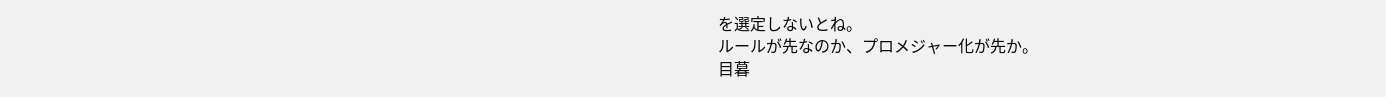を選定しないとね。
ルールが先なのか、プロメジャー化が先か。
目暮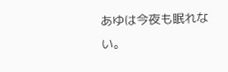あゆは今夜も眠れない。